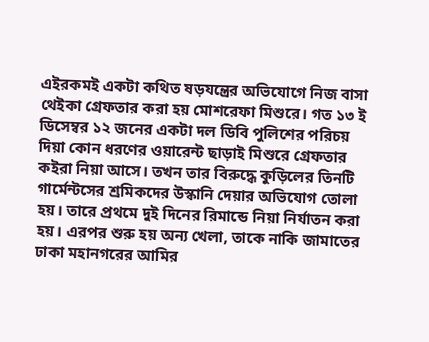এইরকমই একটা কথিত ষড়যন্ত্রের অভিযোগে নিজ বাসা থেইকা গ্রেফতার করা হয় মোশরেফা মিশুরে। গত ১৩ ই ডিসেম্বর ১২ জনের একটা দল ডিবি পুলিশের পরিচয় দিয়া কোন ধরণের ওয়ারেন্ট ছাড়াই মিশুরে গ্রেফতার কইরা নিয়া আসে। তখন তার বিরুদ্ধে কুড়িলের তিনটি গার্মেন্টসের শ্রমিকদের উস্কানি দেয়ার অভিযোগ তোলা হয়। তারে প্রথমে দুই দিনের রিমান্ডে নিয়া নির্যাতন করা হয়। এরপর শুরু হয় অন্য খেলা, তাকে নাকি জামাতের ঢাকা মহানগরের আমির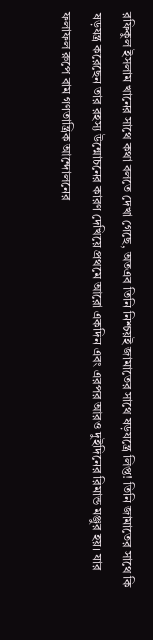রফিকুল ইসলাম খানের সাথে কথা বলতে দেখা গেছে, অতএব তিনি নিশ্চয়ই জামাতের সাথে ষড়যন্ত্রে লিপ্ত! তিনি জামাতের সাথে কি ষড়যন্ত্র করেছেন তার রহস্য উন্মোচনের কারণ দেখিয়ে প্রথমে আরো একদিন এবং এরপর আরও দুইদিনের রিমান্ড মঞ্জুর হয়। যার ফলাফল রুপে বাম গণতান্ত্রিক আন্দোলনের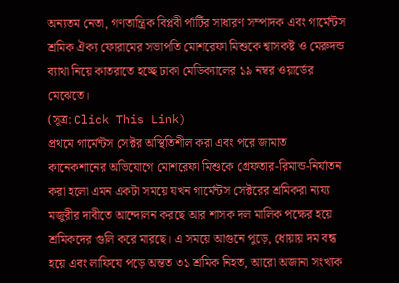অন্যতম নেতা, গণতান্ত্রিক বিপ্লবী র্পার্টির সাধারণ সম্পাদক এবং গার্মেন্টস শ্রমিক ঐক্য ফোরামের সভাপতি মোশরেফা মিশুকে শ্বাসকষ্ট ও মেরুদন্ড ব্যাথা নিয়ে কাতরাতে হচ্ছে ঢাকা মেডিক্যালের ১৯ নম্বর ওয়ার্ডের মেঝেতে।
(সূত্র: Click This Link)
প্রথমে গার্মেন্টস সেক্টর অস্থিতিশীল করা এবং পরে জামাত কানেকশানের অভিযোগে মোশরেফা মিশুকে গ্রেফতার-রিমান্ড-নির্যাতন করা হলো এমন একটা সময়ে যখন গার্মেন্টস সেক্টরের শ্রমিকরা ন্যয্য মজুরীর দাবীতে আন্দোলন করছে আর শাসক দল মালিক পক্ষের হয়ে শ্রমিকদের গুলি করে মারছে। এ সময়ে আগুনে পুড়ে, ধোয়ায় দম বন্ধ হয়ে এবং লাফিযে পড়ে অন্তত ৩১ শ্রমিক নিহত, আরো অজানা সংখ্যক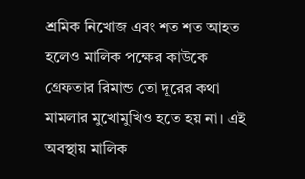শ্রমিক নিখোজ এবং শত শত আহত হলেও মালিক পক্ষের কাউকে গ্রেফতার রিমান্ড তো দূরের কথা মামলার মুখোমুখিও হতে হয় না। এই অবস্থায় মালিক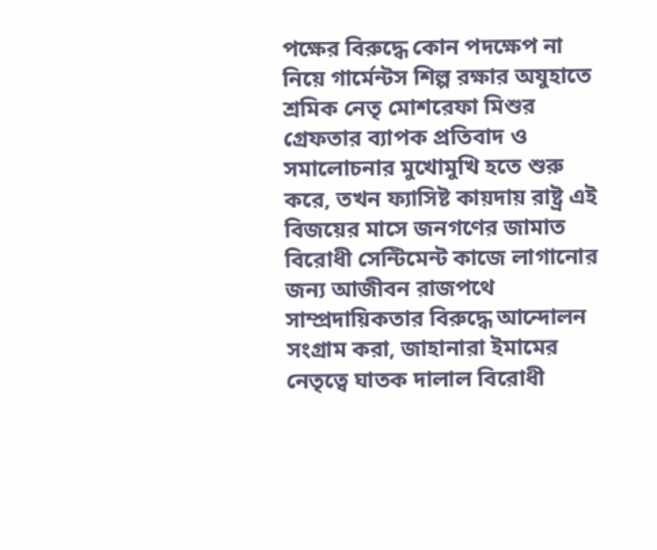পক্ষের বিরুদ্ধে কোন পদক্ষেপ না নিয়ে গার্মেন্টস শিল্প রক্ষার অযুহাতে শ্রমিক নেতৃ মোশরেফা মিশুর গ্রেফতার ব্যাপক প্রতিবাদ ও সমালোচনার মুখোমুখি হতে শুরু করে, তখন ফ্যাসিষ্ট কায়দায় রাষ্ট্র এই বিজয়ের মাসে জনগণের জামাত বিরোধী সেন্টিমেন্ট কাজে লাগানোর জন্য আজীবন রাজপথে সাম্প্রদায়িকতার বিরুদ্ধে আন্দোলন সংগ্রাম করা, জাহানারা ইমামের নেতৃত্বে ঘাতক দালাল বিরোধী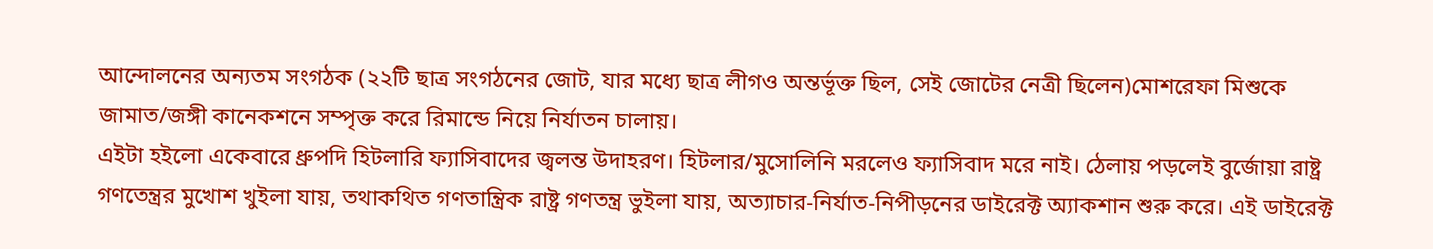আন্দোলনের অন্যতম সংগঠক (২২টি ছাত্র সংগঠনের জোট, যার মধ্যে ছাত্র লীগও অন্তর্ভূক্ত ছিল, সেই জোটের নেত্রী ছিলেন)মোশরেফা মিশুকে জামাত/জঙ্গী কানেকশনে সম্পৃক্ত করে রিমান্ডে নিয়ে নির্যাতন চালায়।
এইটা হইলো একেবারে ধ্রুপদি হিটলারি ফ্যাসিবাদের জ্বলন্ত উদাহরণ। হিটলার/মুসোলিনি মরলেও ফ্যাসিবাদ মরে নাই। ঠেলায় পড়লেই বুর্জোয়া রাষ্ট্র গণতেন্ত্রর মুখোশ খুইলা যায়, তথাকথিত গণতান্ত্রিক রাষ্ট্র গণতন্ত্র ভুইলা যায়, অত্যাচার-নির্যাত-নিপীড়নের ডাইরেক্ট অ্যাকশান শুরু করে। এই ডাইরেক্ট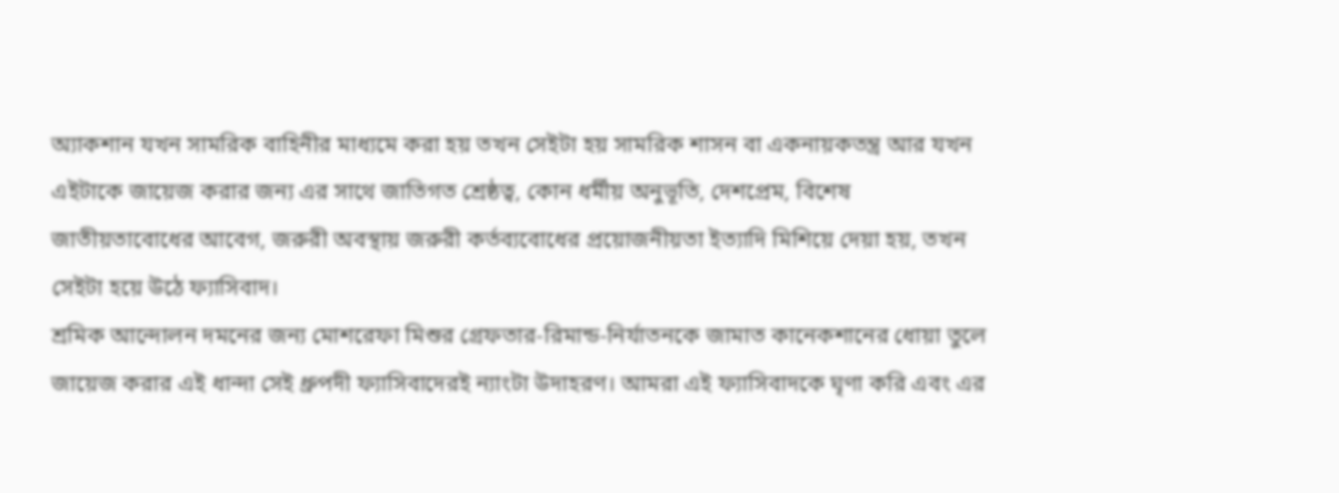অ্যাকশান যখন সামরিক বাহিনীর মাধ্যমে করা হয় তখন সেইটা হয় সামরিক শাসন বা একনায়কতন্ত্র আর যখন এইটাকে জায়েজ করার জন্য এর সাথে জাতিগত শ্রেষ্ঠত্ব, কোন ধর্মীয় অনুভূতি, দেশপ্রেম, বিশেষ জাতীয়তাবোধের আবেগ, জরুরী অবস্থায় জরুরী কর্তব্যবোধের প্রয়োজনীয়তা ইত্যাদি মিশিয়ে দেয়া হয়, তখন সেইটা হয়ে উঠে ফ্যাসিবাদ।
শ্রমিক আন্দোলন দমনের জন্য মোশরেফা মিশুর গ্রেফতার-রিমান্ড-নির্যাতনকে জামাত কানেকশানের ধোয়া তুলে জায়েজ করার এই ধান্দা সেই ধ্রুপদী ফ্যাসিবাদেরই ন্যাংটা উদাহরণ। আমরা এই ফ্যাসিবাদকে ঘৃণা করি এবং এর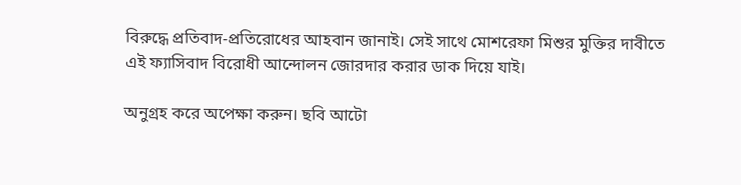বিরুদ্ধে প্রতিবাদ-প্রতিরোধের আহবান জানাই। সেই সাথে মোশরেফা মিশুর মুক্তির দাবীতে এই ফ্যাসিবাদ বিরোধী আন্দোলন জোরদার করার ডাক দিয়ে যাই।

অনুগ্রহ করে অপেক্ষা করুন। ছবি আটো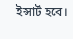ইন্সার্ট হবে।